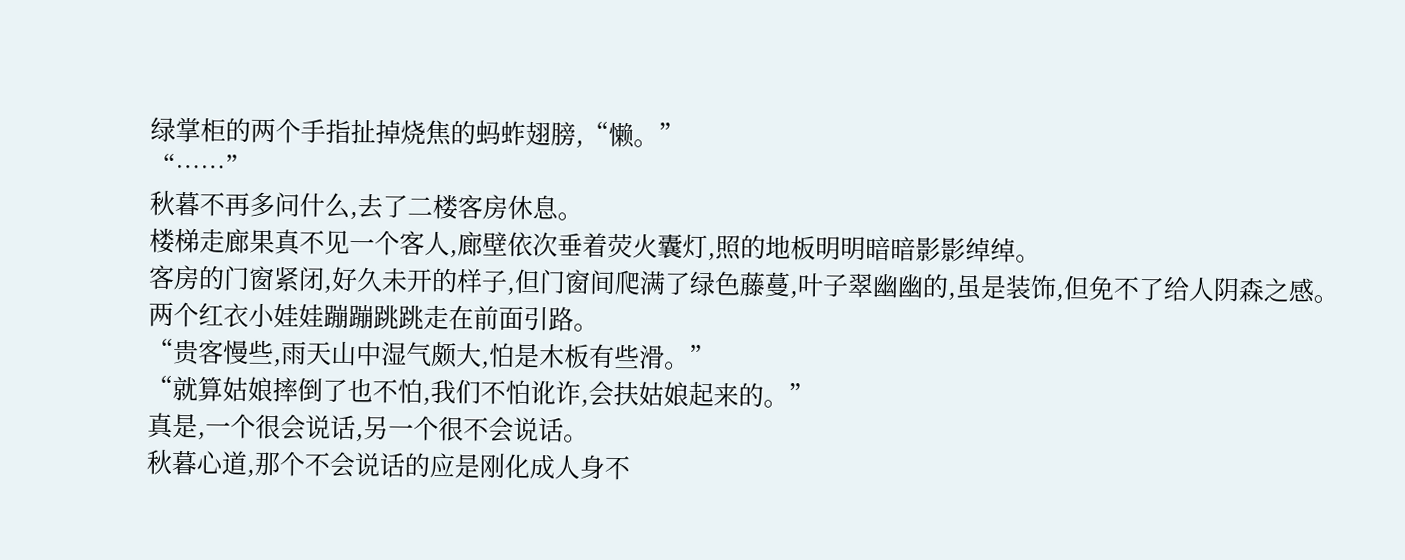绿掌柜的两个手指扯掉烧焦的蚂蚱翅膀,“懒。”
“……”
秋暮不再多问什么,去了二楼客房休息。
楼梯走廊果真不见一个客人,廊壁依次垂着荧火囊灯,照的地板明明暗暗影影绰绰。
客房的门窗紧闭,好久未开的样子,但门窗间爬满了绿色藤蔓,叶子翠幽幽的,虽是装饰,但免不了给人阴森之感。
两个红衣小娃娃蹦蹦跳跳走在前面引路。
“贵客慢些,雨天山中湿气颇大,怕是木板有些滑。”
“就算姑娘摔倒了也不怕,我们不怕讹诈,会扶姑娘起来的。”
真是,一个很会说话,另一个很不会说话。
秋暮心道,那个不会说话的应是刚化成人身不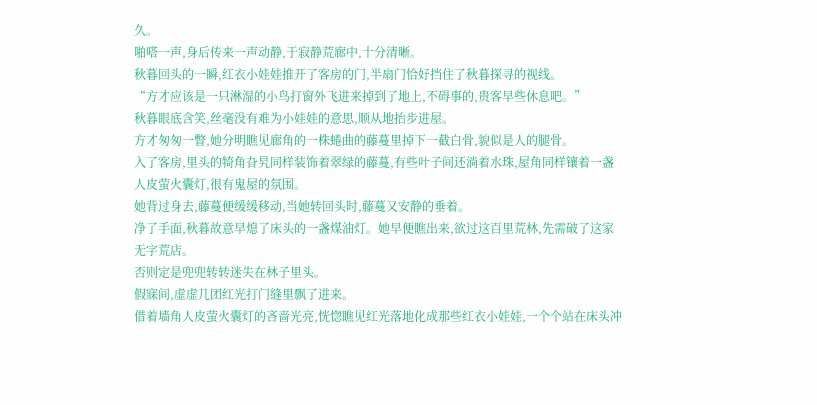久。
啪嗒一声,身后传来一声动静,于寂静荒廊中,十分清晰。
秋暮回头的一瞬,红衣小娃娃推开了客房的门,半扇门恰好挡住了秋暮探寻的视线。
“方才应该是一只淋湿的小鸟打窗外飞进来掉到了地上,不碍事的,贵客早些休息吧。”
秋暮眼底含笑,丝毫没有难为小娃娃的意思,顺从地抬步进屋。
方才匆匆一瞥,她分明瞧见廊角的一株蜷曲的藤蔓里掉下一截白骨,貌似是人的腿骨。
入了客房,里头的犄角旮旯同样装饰着翠绿的藤蔓,有些叶子间还淌着水珠,屋角同样镶着一盏人皮萤火囊灯,很有鬼屋的氛围。
她背过身去,藤蔓便缓缓移动,当她转回头时,藤蔓又安静的垂着。
净了手面,秋暮故意早熄了床头的一盏煤油灯。她早便瞧出来,欲过这百里荒林,先需破了这家无字荒店。
否则定是兜兜转转迷失在林子里头。
假寐间,虚虚几团红光打门缝里飘了进来。
借着墙角人皮萤火囊灯的吝啬光亮,恍惚瞧见红光落地化成那些红衣小娃娃,一个个站在床头冲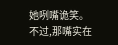她咧嘴诡笑。
不过,那嘴实在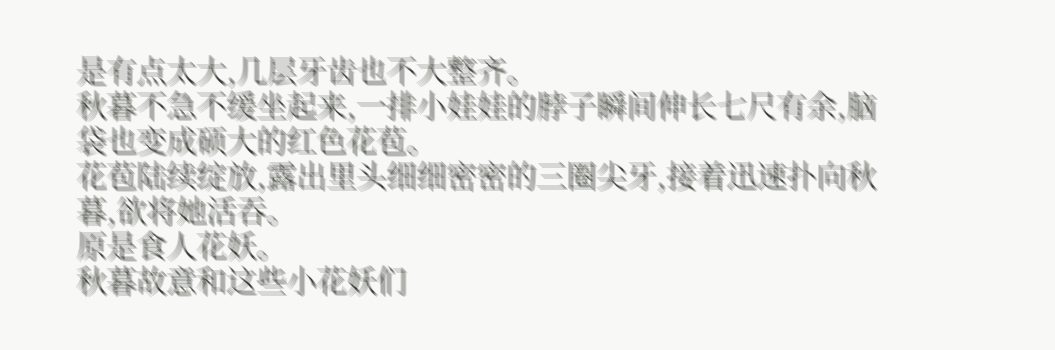是有点太大,几层牙齿也不大整齐。
秋暮不急不缓坐起来,一排小娃娃的脖子瞬间伸长七尺有余,脑袋也变成硕大的红色花苞。
花苞陆续绽放,露出里头细细密密的三圈尖牙,接着迅速扑向秋暮,欲将她活吞。
原是食人花妖。
秋暮故意和这些小花妖们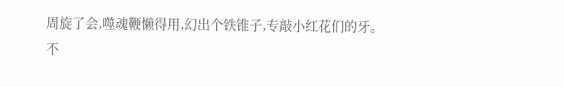周旋了会,噬魂鞭懒得用,幻出个铁锥子,专敲小红花们的牙。
不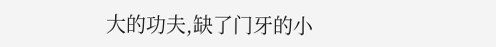大的功夫,缺了门牙的小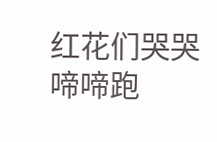红花们哭哭啼啼跑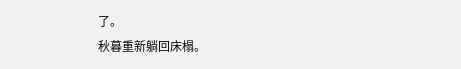了。
秋暮重新躺回床榻。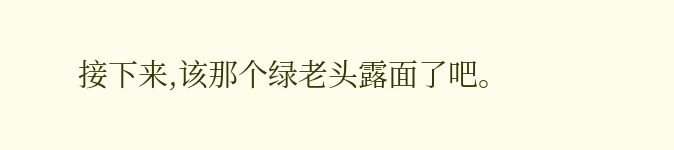接下来,该那个绿老头露面了吧。